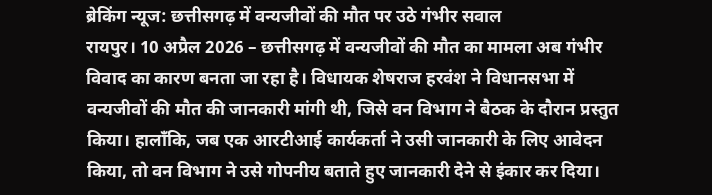ब्रेकिंग न्यूज: छत्तीसगढ़ में वन्यजीवों की मौत पर उठे गंभीर सवाल
रायपुर। 10 अप्रैल 2026 – छत्तीसगढ़ में वन्यजीवों की मौत का मामला अब गंभीर विवाद का कारण बनता जा रहा है। विधायक शेषराज हरवंश ने विधानसभा में वन्यजीवों की मौत की जानकारी मांगी थी, जिसे वन विभाग ने बैठक के दौरान प्रस्तुत किया। हालाँकि, जब एक आरटीआई कार्यकर्ता ने उसी जानकारी के लिए आवेदन किया, तो वन विभाग ने उसे गोपनीय बताते हुए जानकारी देने से इंकार कर दिया।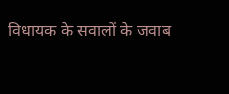विधायक के सवालों के जवाब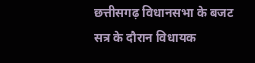छत्तीसगढ़ विधानसभा के बजट सत्र के दौरान विधायक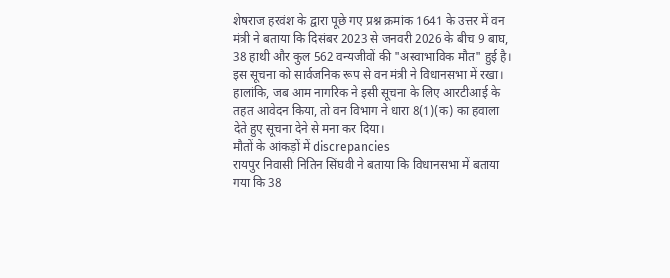शेषराज हरवंश के द्वारा पूछे गए प्रश्न क्रमांक 1641 के उत्तर में वन मंत्री ने बताया कि दिसंबर 2023 से जनवरी 2026 के बीच 9 बाघ, 38 हाथी और कुल 562 वन्यजीवों की "अस्वाभाविक मौत" हुई है। इस सूचना को सार्वजनिक रूप से वन मंत्री ने विधानसभा में रखा। हालांकि, जब आम नागरिक ने इसी सूचना के लिए आरटीआई के तहत आवेदन किया, तो वन विभाग ने धारा 8(1)(क) का हवाला देते हुए सूचना देने से मना कर दिया।
मौतों के आंकड़ों में discrepancies
रायपुर निवासी नितिन सिंघवी ने बताया कि विधानसभा में बताया गया कि 38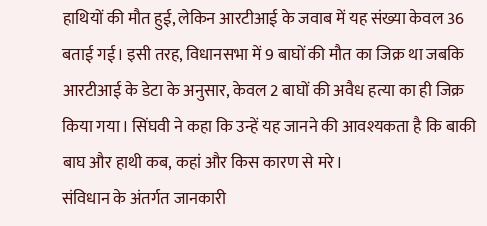हाथियों की मौत हुई, लेकिन आरटीआई के जवाब में यह संख्या केवल 36 बताई गई। इसी तरह, विधानसभा में 9 बाघों की मौत का जिक्र था जबकि आरटीआई के डेटा के अनुसार, केवल 2 बाघों की अवैध हत्या का ही जिक्र किया गया। सिंघवी ने कहा कि उन्हें यह जानने की आवश्यकता है कि बाकी बाघ और हाथी कब, कहां और किस कारण से मरे।
संविधान के अंतर्गत जानकारी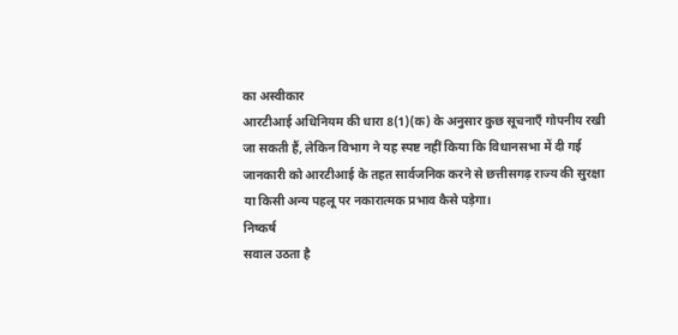का अस्वीकार
आरटीआई अधिनियम की धारा 8(1)(क) के अनुसार कुछ सूचनाएँ गोपनीय रखी जा सकती हैं, लेकिन विभाग ने यह स्पष्ट नहीं किया कि विधानसभा में दी गई जानकारी को आरटीआई के तहत सार्वजनिक करने से छत्तीसगढ़ राज्य की सुरक्षा या किसी अन्य पहलू पर नकारात्मक प्रभाव कैसे पड़ेगा।
निष्कर्ष
सवाल उठता है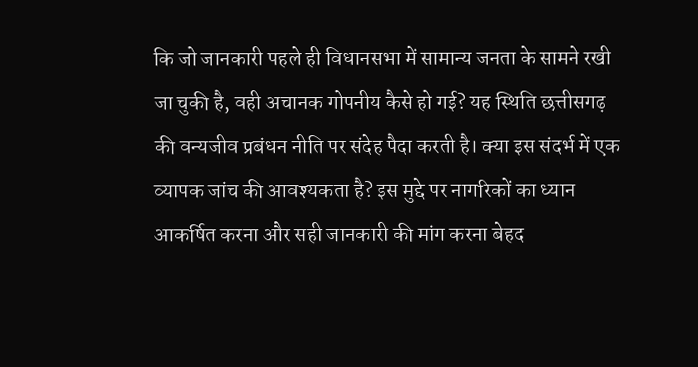कि जो जानकारी पहले ही विधानसभा में सामान्य जनता के सामने रखी जा चुकी है, वही अचानक गोपनीय कैसे हो गई? यह स्थिति छत्तीसगढ़ की वन्यजीव प्रबंधन नीति पर संदेह पैदा करती है। क्या इस संदर्भ में एक व्यापक जांच की आवश्यकता है? इस मुद्दे पर नागरिकों का ध्यान आकर्षित करना और सही जानकारी की मांग करना बेहद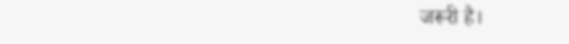जरूरी है।